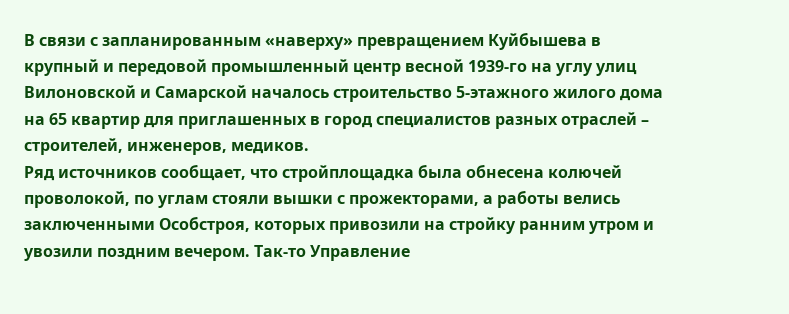В связи с запланированным «наверху» превращением Куйбышева в крупный и передовой промышленный центр весной 1939-го на углу улиц Вилоновской и Самарской началось строительство 5-этажного жилого дома на 65 квартир для приглашенных в город специалистов разных отраслей – строителей, инженеров, медиков.
Ряд источников сообщает, что стройплощадка была обнесена колючей проволокой, по углам стояли вышки с прожекторами, а работы велись заключенными Особстроя, которых привозили на стройку ранним утром и увозили поздним вечером. Так-то Управление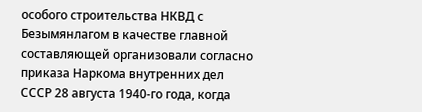особого строительства НКВД с Безымянлагом в качестве главной составляющей организовали согласно приказа Наркома внутренних дел СССР 28 августа 1940-го года, когда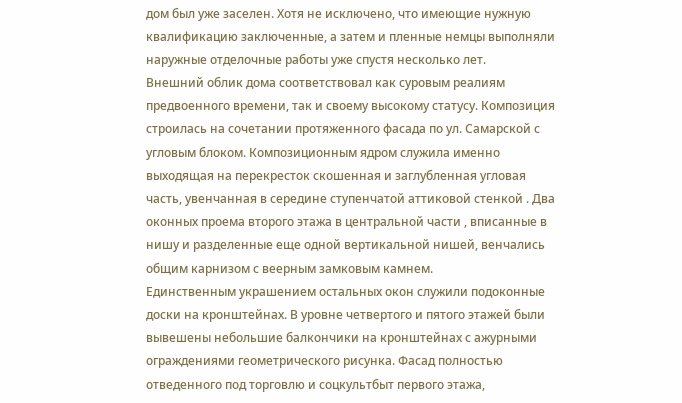дом был уже заселен. Хотя не исключено, что имеющие нужную квалификацию заключенные, а затем и пленные немцы выполняли наружные отделочные работы уже спустя несколько лет.
Внешний облик дома соответствовал как суровым реалиям предвоенного времени, так и своему высокому статусу. Композиция строилась на сочетании протяженного фасада по ул. Самарской с угловым блоком. Композиционным ядром служила именно выходящая на перекресток скошенная и заглубленная угловая часть, увенчанная в середине ступенчатой аттиковой стенкой . Два оконных проема второго этажа в центральной части , вписанные в нишу и разделенные еще одной вертикальной нишей, венчались общим карнизом с веерным замковым камнем.
Единственным украшением остальных окон служили подоконные доски на кронштейнах. В уровне четвертого и пятого этажей были вывешены небольшие балкончики на кронштейнах с ажурными ограждениями геометрического рисунка. Фасад полностью отведенного под торговлю и соцкультбыт первого этажа,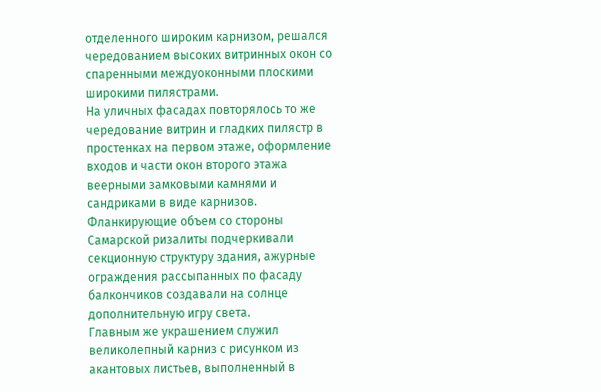отделенного широким карнизом, решался чередованием высоких витринных окон со спаренными междуоконными плоскими широкими пилястрами.
На уличных фасадах повторялось то же чередование витрин и гладких пилястр в простенках на первом этаже, оформление входов и части окон второго этажа веерными замковыми камнями и сандриками в виде карнизов. Фланкирующие объем со стороны Самарской ризалиты подчеркивали секционную структуру здания, ажурные ограждения рассыпанных по фасаду балкончиков создавали на солнце дополнительную игру света.
Главным же украшением служил великолепный карниз с рисунком из акантовых листьев, выполненный в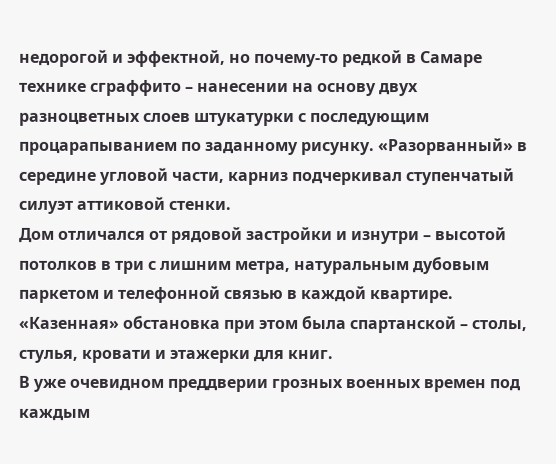недорогой и эффектной, но почему-то редкой в Самаре технике сграффито – нанесении на основу двух разноцветных слоев штукатурки с последующим процарапыванием по заданному рисунку. «Разорванный» в середине угловой части, карниз подчеркивал ступенчатый силуэт аттиковой стенки.
Дом отличался от рядовой застройки и изнутри – высотой потолков в три с лишним метра, натуральным дубовым паркетом и телефонной связью в каждой квартире. «Казенная» обстановка при этом была спартанской – столы, стулья, кровати и этажерки для книг.
В уже очевидном преддверии грозных военных времен под каждым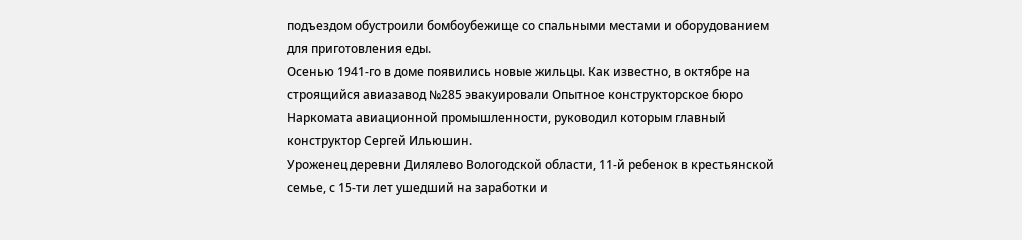подъездом обустроили бомбоубежище со спальными местами и оборудованием для приготовления еды.
Осенью 1941-го в доме появились новые жильцы. Как известно, в октябре на строящийся авиазавод №285 эвакуировали Опытное конструкторское бюро Наркомата авиационной промышленности, руководил которым главный конструктор Сергей Ильюшин.
Уроженец деревни Дилялево Вологодской области, 11-й ребенок в крестьянской семье, с 15-ти лет ушедший на заработки и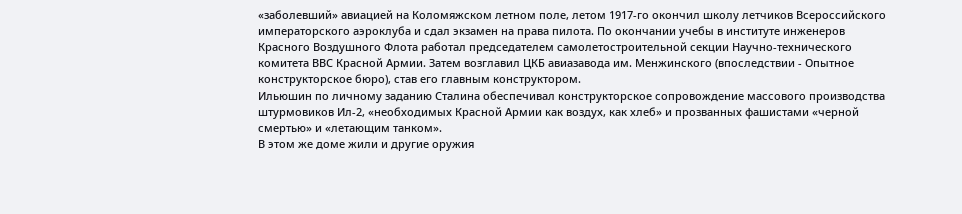«заболевший» авиацией на Коломяжском летном поле, летом 1917-го окончил школу летчиков Всероссийского императорского аэроклуба и сдал экзамен на права пилота. По окончании учебы в институте инженеров Красного Воздушного Флота работал председателем самолетостроительной секции Научно-технического комитета ВВС Красной Армии. Затем возглавил ЦКБ авиазавода им. Менжинского (впоследствии - Опытное конструкторское бюро), став его главным конструктором.
Ильюшин по личному заданию Сталина обеспечивал конструкторское сопровождение массового производства штурмовиков Ил-2, «необходимых Красной Армии как воздух, как хлеб» и прозванных фашистами «черной смертью» и «летающим танком».
В этом же доме жили и другие оружия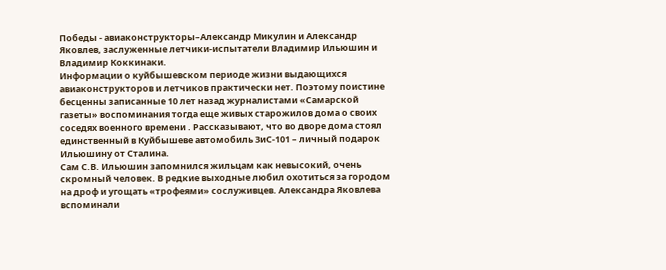Победы - авиаконструкторы–Александр Микулин и Александр Яковлев, заслуженные летчики-испытатели Владимир Ильюшин и Владимир Коккинаки.
Информации о куйбышевском периоде жизни выдающихся авиаконструкторов и летчиков практически нет. Поэтому поистине бесценны записанные 10 лет назад журналистами «Самарской газеты» воспоминания тогда еще живых старожилов дома о своих соседях военного времени . Рассказывают, что во дворе дома стоял единственный в Куйбышеве автомобиль ЗиС-101 – личный подарок Ильюшину от Сталина.
Сам С.В. Ильюшин запомнился жильцам как невысокий, очень скромный человек. В редкие выходные любил охотиться за городом на дроф и угощать «трофеями» сослуживцев. Александра Яковлева вспоминали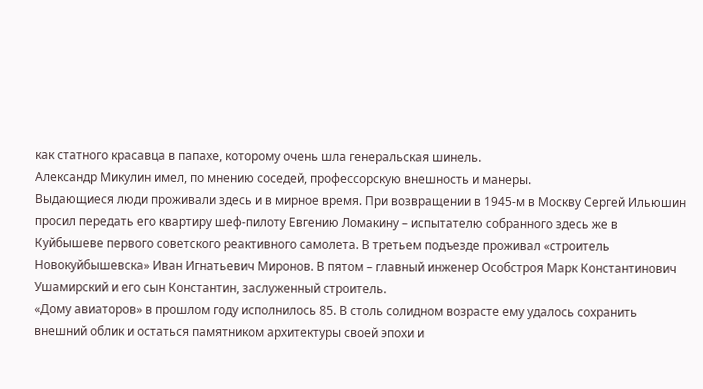как статного красавца в папахе, которому очень шла генеральская шинель.
Александр Микулин имел, по мнению соседей, профессорскую внешность и манеры.
Выдающиеся люди проживали здесь и в мирное время. При возвращении в 1945-м в Москву Сергей Ильюшин просил передать его квартиру шеф-пилоту Евгению Ломакину – испытателю собранного здесь же в Куйбышеве первого советского реактивного самолета. В третьем подъезде проживал «строитель Новокуйбышевска» Иван Игнатьевич Миронов. В пятом – главный инженер Особстроя Марк Константинович Ушамирский и его сын Константин, заслуженный строитель.
«Дому авиаторов» в прошлом году исполнилось 85. В столь солидном возрасте ему удалось сохранить внешний облик и остаться памятником архитектуры своей эпохи и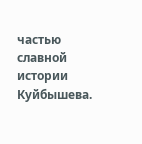частью славной истории Куйбышева.